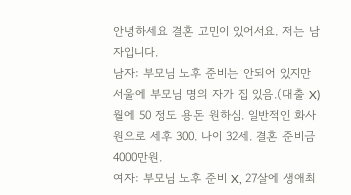안녕하세요 결혼 고민이 있어서요. 저는 남자입니다.
남자: 부모님 노후 준비는 안되어 있지만 서울에 부모님 명의 자가 집 있음.(대출 X) 월에 50 정도 용돈 원하심. 일반적인 화사원으로 세후 300. 나이 32세. 결혼 준비금 4000만원.
여자: 부모님 노후 준비 X, 27살에 생애최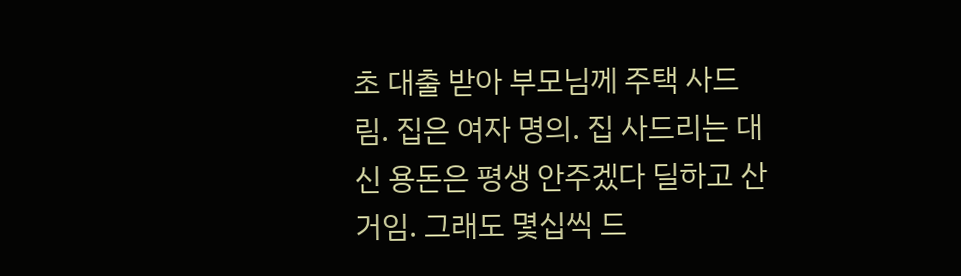초 대출 받아 부모님께 주택 사드림. 집은 여자 명의. 집 사드리는 대신 용돈은 평생 안주겠다 딜하고 산거임. 그래도 몇십씩 드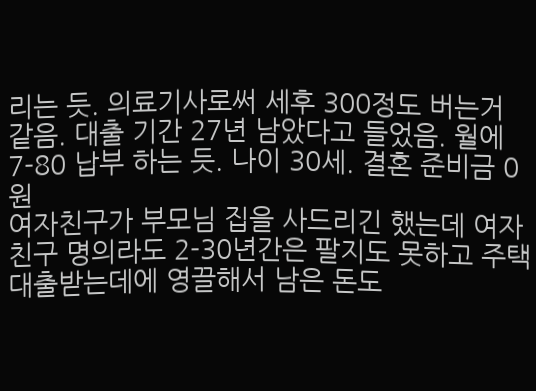리는 듯. 의료기사로써 세후 300정도 버는거 같음. 대출 기간 27년 남았다고 들었음. 월에 7-80 납부 하는 듯. 나이 30세. 결혼 준비금 0원
여자친구가 부모님 집을 사드리긴 했는데 여자친구 명의라도 2-30년간은 팔지도 못하고 주택 대출받는데에 영끌해서 남은 돈도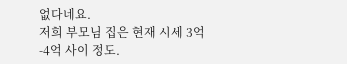없다네요.
저희 부모님 집은 현재 시세 3억-4억 사이 정도.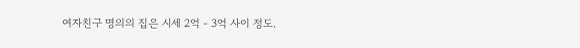여자친구 명의의 집은 시세 2억 - 3억 사이 정도.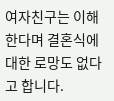여자친구는 이해한다며 결혼식에 대한 로망도 없다고 합니다.